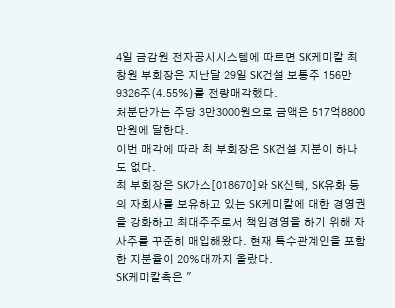4일 금감원 전자공시시스템에 따르면 SK케미칼 최창원 부회장은 지난달 29일 SK건설 보통주 156만9326주(4.55%)를 전량매각했다.
처분단가는 주당 3만3000원으로 금액은 517억8800만원에 달한다.
이번 매각에 따라 최 부회장은 SK건설 지분이 하나도 없다.
최 부회장은 SK가스[018670]와 SK신텍, SK유화 등의 자회사를 보유하고 있는 SK케미칼에 대한 경영권을 강화하고 최대주주로서 책임경영을 하기 위해 자사주를 꾸준히 매입해왔다. 현재 특수관계인을 포함한 지분율이 20%대까지 올랐다.
SK케미칼측은 "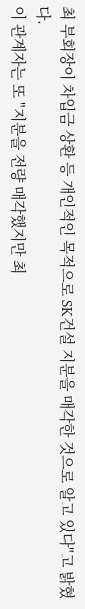최 부회장이 차입금 상환 등 개인적인 목적으로 SK건설 지분을 매각한 것으로 알고 있다"고 밝혔다.
이 관계자는 또 "지분을 전량 매각했지만 최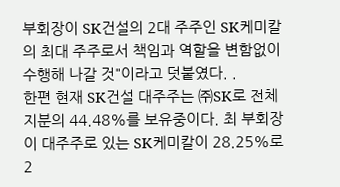부회장이 SK건설의 2대 주주인 SK케미칼의 최대 주주로서 책임과 역할을 변함없이 수행해 나갈 것"이라고 덧붙였다. .
한편 현재 SK건설 대주주는 ㈜SK로 전체 지분의 44.48%를 보유중이다. 최 부회장이 대주주로 있는 SK케미칼이 28.25%로 2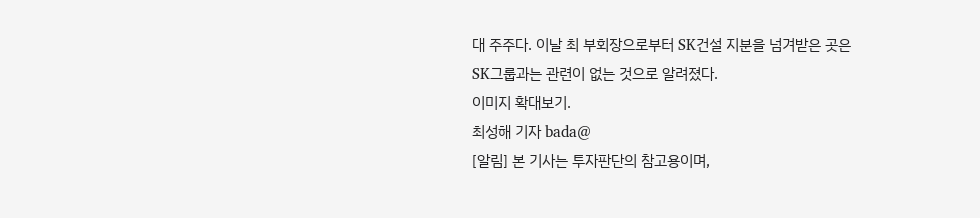대 주주다. 이날 최 부회장으로부터 SK건설 지분을 넘겨받은 곳은 SK그룹과는 관련이 없는 것으로 알려졌다.
이미지 확대보기.
최성해 기자 bada@
[알림] 본 기사는 투자판단의 참고용이며,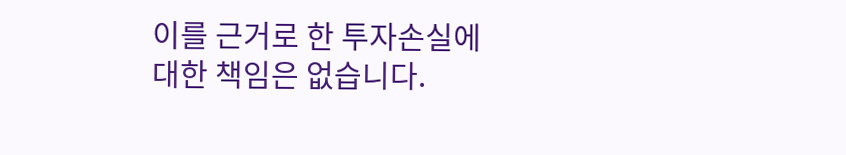이를 근거로 한 투자손실에 대한 책임은 없습니다.